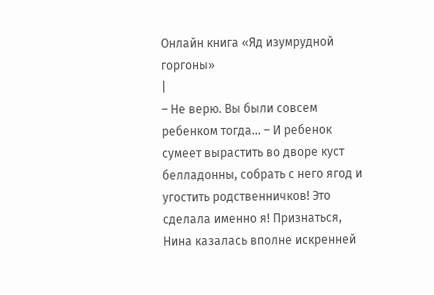Онлайн книга «Яд изумрудной горгоны»
|
– Не верю. Вы были совсем ребенком тогда… – И ребенок сумеет вырастить во дворе куст белладонны, собрать с него ягод и угостить родственничков! Это сделала именно я! Признаться, Нина казалась вполне искренней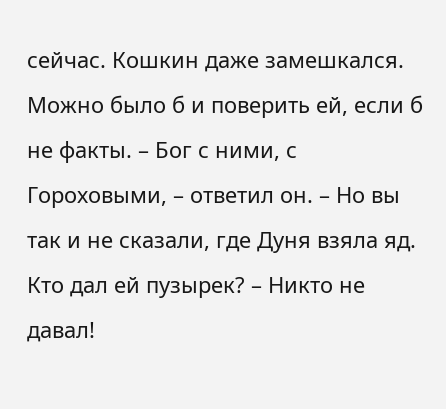сейчас. Кошкин даже замешкался. Можно было б и поверить ей, если б не факты. – Бог с ними, с Гороховыми, – ответил он. – Но вы так и не сказали, где Дуня взяла яд. Кто дал ей пузырек? – Никто не давал!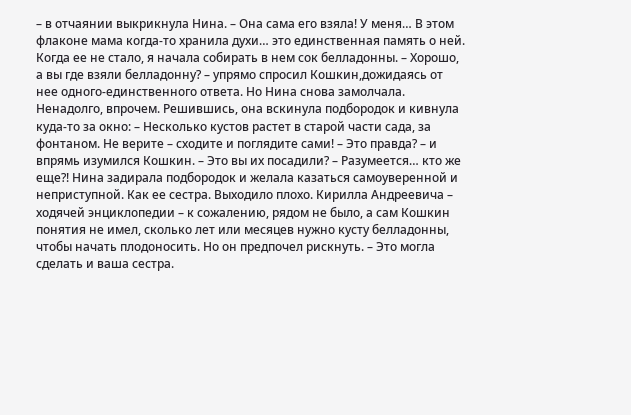– в отчаянии выкрикнула Нина. – Она сама его взяла! У меня… В этом флаконе мама когда-то хранила духи… это единственная память о ней. Когда ее не стало, я начала собирать в нем сок белладонны. – Хорошо, а вы где взяли белладонну? – упрямо спросил Кошкин,дожидаясь от нее одного-единственного ответа. Но Нина снова замолчала. Ненадолго, впрочем. Решившись, она вскинула подбородок и кивнула куда-то за окно: – Несколько кустов растет в старой части сада, за фонтаном. Не верите – сходите и поглядите сами! – Это правда? – и впрямь изумился Кошкин. – Это вы их посадили? – Разумеется… кто же еще?! Нина задирала подбородок и желала казаться самоуверенной и неприступной. Как ее сестра. Выходило плохо. Кирилла Андреевича – ходячей энциклопедии – к сожалению, рядом не было, а сам Кошкин понятия не имел, сколько лет или месяцев нужно кусту белладонны, чтобы начать плодоносить. Но он предпочел рискнуть. – Это могла сделать и ваша сестра.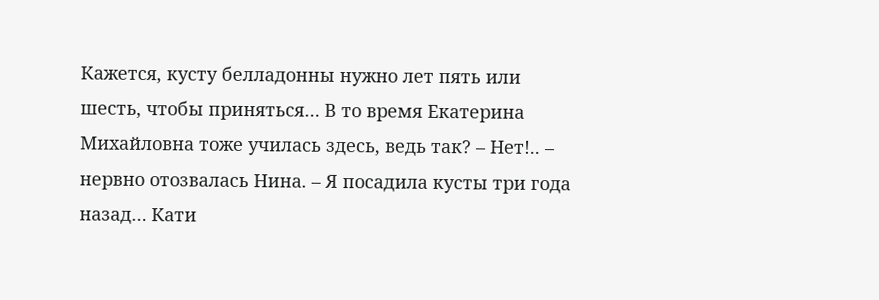Кажется, кусту белладонны нужно лет пять или шесть, чтобы приняться… В то время Екатерина Михайловна тоже училась здесь, ведь так? – Нет!.. – нервно отозвалась Нина. – Я посадила кусты три года назад… Кати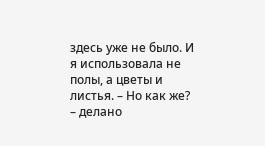здесь уже не было. И я использовала не полы, а цветы и листья. – Но как же? – делано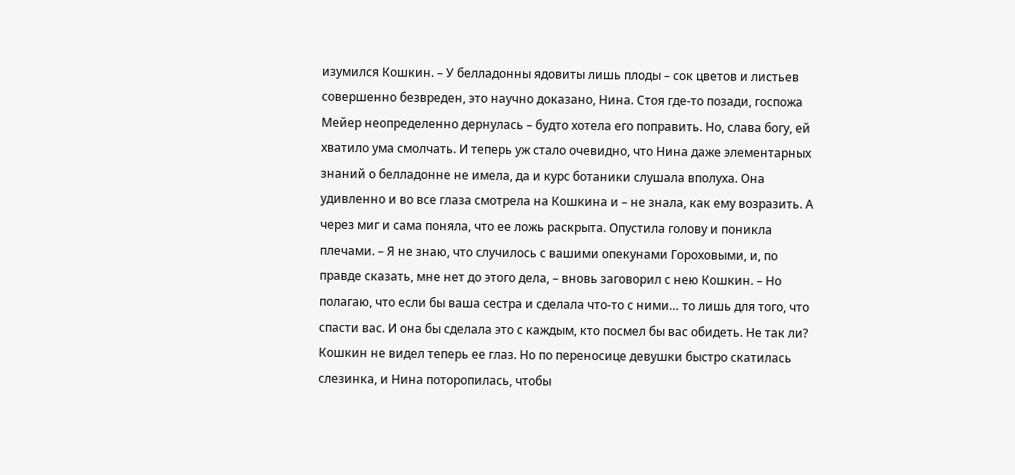изумился Кошкин. – У белладонны ядовиты лишь плоды – сок цветов и листьев совершенно безвреден, это научно доказано, Нина. Стоя где-то позади, госпожа Мейер неопределенно дернулась – будто хотела его поправить. Но, слава богу, ей хватило ума смолчать. И теперь уж стало очевидно, что Нина даже элементарных знаний о белладонне не имела, да и курс ботаники слушала вполуха. Она удивленно и во все глаза смотрела на Кошкина и – не знала, как ему возразить. А через миг и сама поняла, что ее ложь раскрыта. Опустила голову и поникла плечами. – Я не знаю, что случилось с вашими опекунами Гороховыми, и, по правде сказать, мне нет до этого дела, – вновь заговорил с нею Кошкин. – Но полагаю, что если бы ваша сестра и сделала что-то с ними… то лишь для того, что спасти вас. И она бы сделала это с каждым, кто посмел бы вас обидеть. Не так ли? Кошкин не видел теперь ее глаз. Но по переносице девушки быстро скатилась слезинка, и Нина поторопилась, чтобы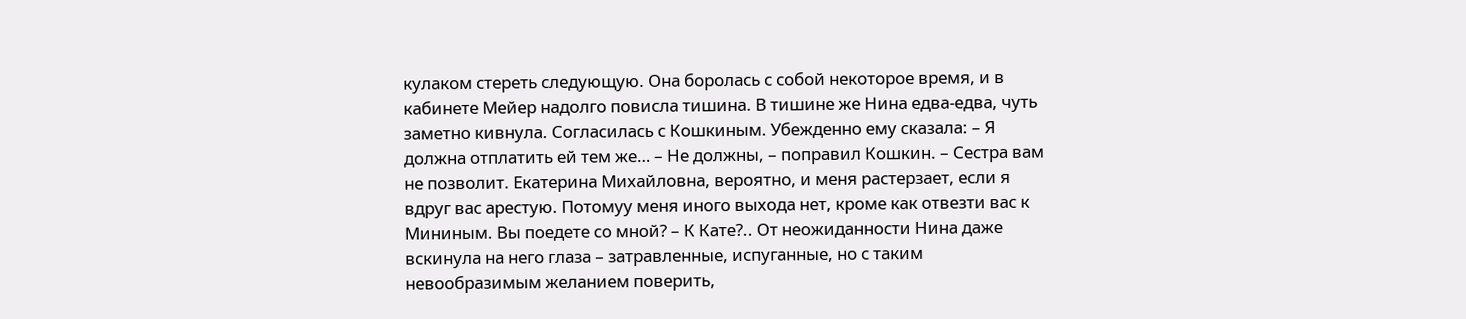кулаком стереть следующую. Она боролась с собой некоторое время, и в кабинете Мейер надолго повисла тишина. В тишине же Нина едва-едва, чуть заметно кивнула. Согласилась с Кошкиным. Убежденно ему сказала: – Я должна отплатить ей тем же… – Не должны, – поправил Кошкин. – Сестра вам не позволит. Екатерина Михайловна, вероятно, и меня растерзает, если я вдруг вас арестую. Потомуу меня иного выхода нет, кроме как отвезти вас к Мининым. Вы поедете со мной? – К Кате?.. От неожиданности Нина даже вскинула на него глаза – затравленные, испуганные, но с таким невообразимым желанием поверить,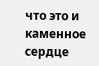что это и каменное сердце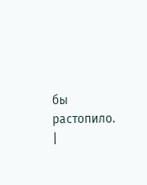бы растопило. |